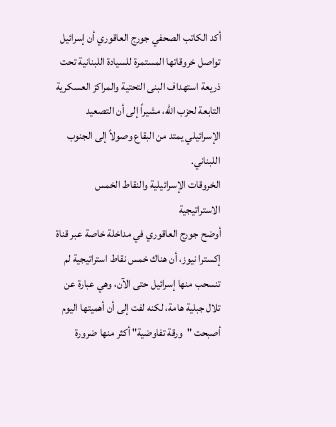أكد الكاتب الصحفي جورج العاقوري أن إسرائيل تواصل خروقاتها المستمرة للسيادة اللبنانية تحت ذريعة استهداف البنى التحتية والمراكز العسكرية التابعة لحزب الله، مشيراً إلى أن التصعيد الإسرائيلي يمتد من البقاع وصولاً إلى الجنوب اللبناني.
الخروقات الإسرائيلية والنقاط الخمس الاستراتيجية
أوضح جورج العاقوري في مداخلة خاصة عبر قناة إكسترا نيوز، أن هناك خمس نقاط استراتيجية لم تنسحب منها إسرائيل حتى الآن، وهي عبارة عن تلال جبلية هامة، لكنه لفت إلى أن أهميتها اليوم أصبحت "ورقة تفاوضية" أكثر منها ضرورة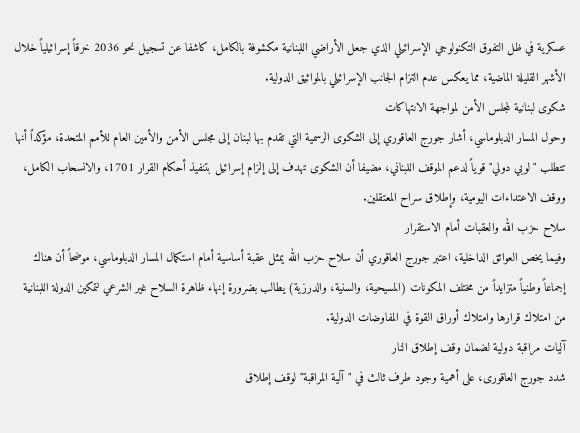عسكرية في ظل التفوق التكنولوجي الإسرائيلي الذي جعل الأراضي اللبنانية مكشوفة بالكامل، كاشفا عن تسجيل نحو 2036 خرقاً إسرائيلياً خلال الأشهر القليلة الماضية، مما يعكس عدم التزام الجانب الإسرائيلي بالمواثيق الدولية.
شكوى لبنانية لمجلس الأمن لمواجهة الانتهاكات
وحول المسار الدبلوماسي، أشار جورج العاقوري إلى الشكوى الرسمية التي تقدم بها لبنان إلى مجلس الأمن والأمين العام للأمم المتحدة، مؤكداً أنها تتطلب "لوبي دولي" قوياً لدعم الموقف اللبناني، مضيفا أن الشكوى تهدف إلى إلزام إسرائيل بتنفيذ أحكام القرار 1701، والانسحاب الكامل، ووقف الاعتداءات اليومية، وإطلاق سراح المعتقلين.
سلاح حزب الله والعقبات أمام الاستقرار
وفيما يخص العوائق الداخلية، اعتبر جورج العاقوري أن سلاح حزب الله يمثل عقبة أساسية أمام استكمال المسار الدبلوماسي، موضحاً أن هناك إجماعاً وطنياً متزايداً من مختلف المكونات (المسيحية، والسنية، والدرزية) يطالب بضرورة إنهاء ظاهرة السلاح غير الشرعي لتمكين الدولة اللبنانية من امتلاك قرارها وامتلاك أوراق القوة في المفاوضات الدولية.
آليات مراقبة دولية لضمان وقف إطلاق النار
شدد جورج العاقورى، على أهمية وجود طرف ثالث في "آلية المراقبة" لوقف إطلاق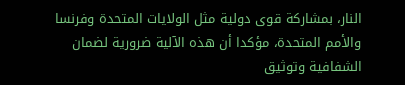النار، بمشاركة قوى دولية مثل الولايات المتحدة وفرنسا والأمم المتحدة، مؤكدا أن هذه الآلية ضرورية لضمان الشفافية وتوثيق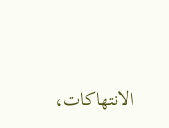الانتهاكات،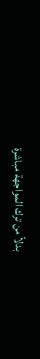بدلاً من ترك المواجهة مباشرة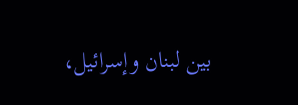بين لبنان وإسرائيل،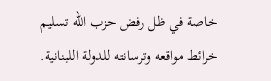خاصة في ظل رفض حزب الله تسليم خرائط مواقعه وترسانته للدولة اللبنانية.